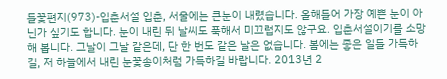들꽃편지(973)-입춘서설 입춘, 서울에는 큰눈이 내렸습니다. 올해들어 가장 예쁜 눈이 아닌가 싶기도 합니다. 눈이 내린 뒤 날씨도 푹해서 미끄럽지도 않구요. 입춘서설이기를 소망해 봅니다. 그날이 그날 같은데, 단 한 번도 같은 날은 없습니다. 봄에는 좋은 일들 가득하길, 저 하늘에서 내린 눈꽃송이처럼 가득하길 바랍니다. 2013년 2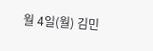월 4일(월) 김민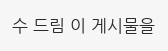수 드림 이 게시물을